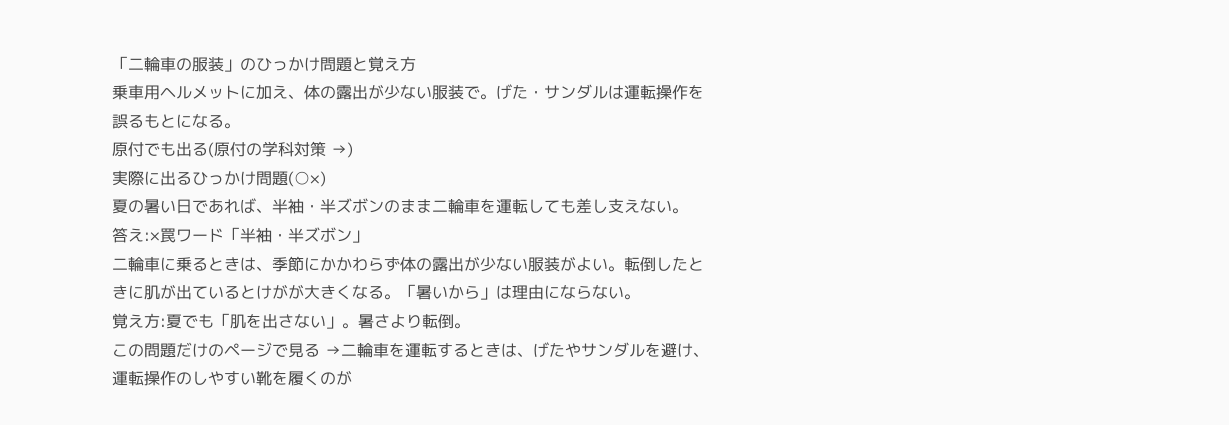「二輪車の服装」のひっかけ問題と覚え方
乗車用ヘルメットに加え、体の露出が少ない服装で。げた・サンダルは運転操作を誤るもとになる。
原付でも出る(原付の学科対策 →)
実際に出るひっかけ問題(○×)
夏の暑い日であれば、半袖・半ズボンのまま二輪車を運転しても差し支えない。
答え:×罠ワード「半袖・半ズボン」
二輪車に乗るときは、季節にかかわらず体の露出が少ない服装がよい。転倒したときに肌が出ているとけがが大きくなる。「暑いから」は理由にならない。
覚え方:夏でも「肌を出さない」。暑さより転倒。
この問題だけのページで見る →二輪車を運転するときは、げたやサンダルを避け、運転操作のしやすい靴を履くのが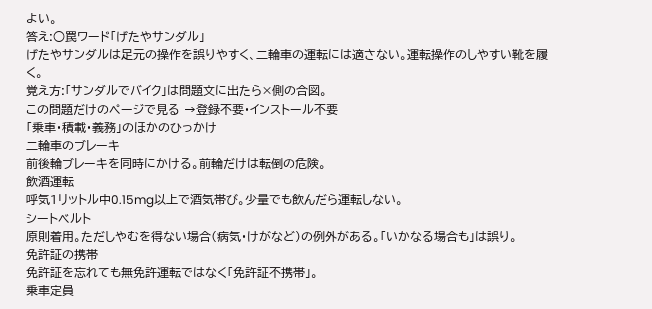よい。
答え:○罠ワード「げたやサンダル」
げたやサンダルは足元の操作を誤りやすく、二輪車の運転には適さない。運転操作のしやすい靴を履く。
覚え方:「サンダルでバイク」は問題文に出たら×側の合図。
この問題だけのページで見る →登録不要・インストール不要
「乗車・積載・義務」のほかのひっかけ
二輪車のブレーキ
前後輪ブレーキを同時にかける。前輪だけは転倒の危険。
飲酒運転
呼気1リットル中0.15mg以上で酒気帯び。少量でも飲んだら運転しない。
シートベルト
原則着用。ただしやむを得ない場合(病気・けがなど)の例外がある。「いかなる場合も」は誤り。
免許証の携帯
免許証を忘れても無免許運転ではなく「免許証不携帯」。
乗車定員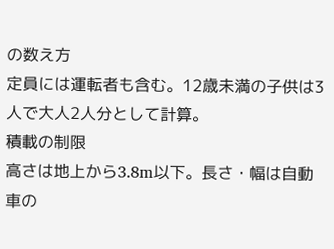の数え方
定員には運転者も含む。12歳未満の子供は3人で大人2人分として計算。
積載の制限
高さは地上から3.8m以下。長さ・幅は自動車の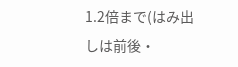1.2倍まで(はみ出しは前後・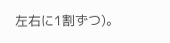左右に1割ずつ)。